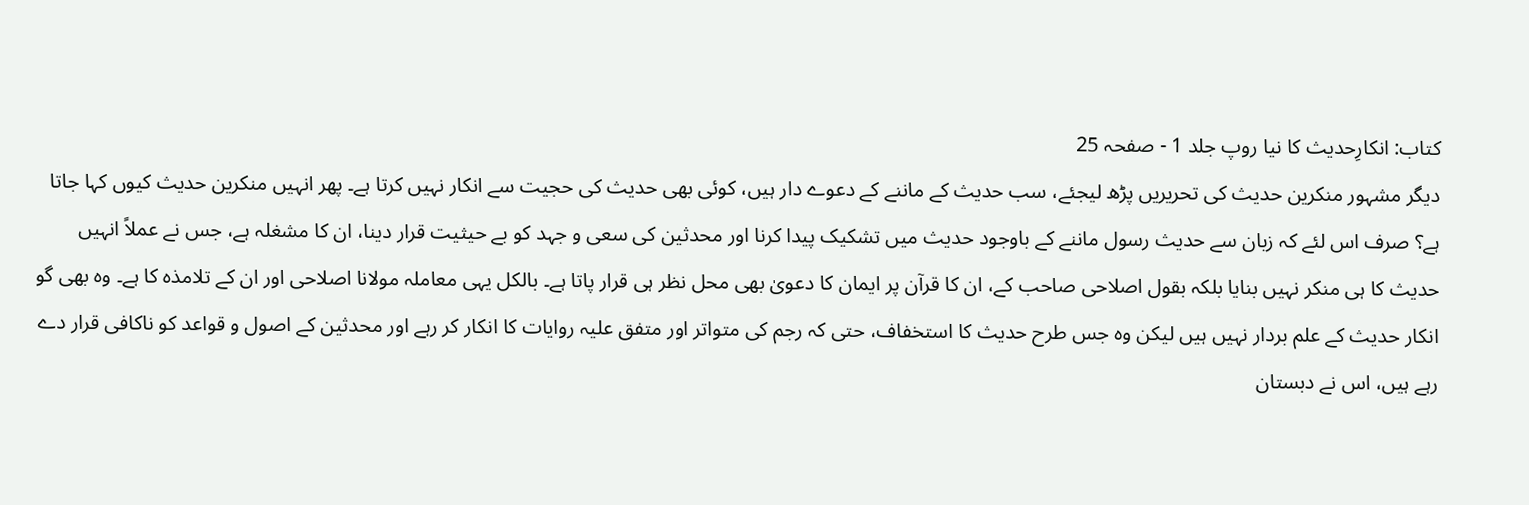کتاب: انکارِحدیث کا نیا روپ جلد 1 - صفحہ 25
دیگر مشہور منکرین حدیث کی تحریریں پڑھ لیجئے، سب حدیث کے ماننے کے دعوے دار ہیں، کوئی بھی حدیث کی حجیت سے انکار نہیں کرتا ہے۔ پھر انہیں منکرین حدیث کیوں کہا جاتا ہے؟ صرف اس لئے کہ زبان سے حدیث رسول ماننے کے باوجود حدیث میں تشکیک پیدا کرنا اور محدثین کی سعی و جہد کو بے حیثیت قرار دینا، ان کا مشغلہ ہے، جس نے عملاً انہیں حدیث کا ہی منکر نہیں بنایا بلکہ بقول اصلاحی صاحب کے، ان کا قرآن پر ایمان کا دعویٰ بھی محل نظر ہی قرار پاتا ہے۔ بالکل یہی معاملہ مولانا اصلاحی اور ان کے تلامذہ کا ہے۔ وہ بھی گو انکار حدیث کے علم بردار نہیں ہیں لیکن وہ جس طرح حدیث کا استخفاف، حتی کہ رجم کی متواتر اور متفق علیہ روایات کا انکار کر رہے اور محدثین کے اصول و قواعد کو ناکافی قرار دے رہے ہیں، اس نے دبستان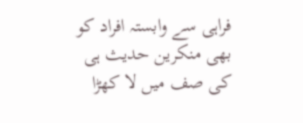فراہی سے وابستہ افراد کو بھی منکرین حدیث ہی کی صف میں لا کھڑا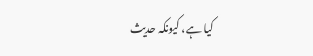کیا ہے، کیونکہ حدیث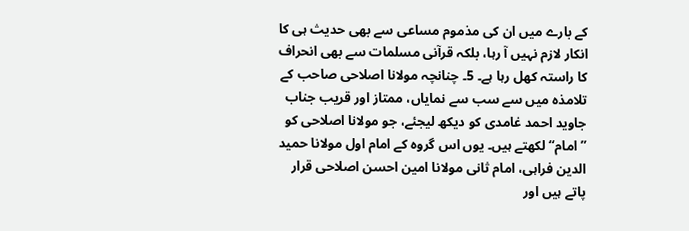کے بارے میں ان کی مذموم مساعی سے بھی حدیث ہی کا انکار لازم نہیں آ رہا، بلکہ قرآنی مسلمات سے بھی انحراف کا راستہ کھل رہا ہے۔ 5۔ چنانچہ مولانا اصلاحی صاحب کے تلامذہ میں سے سب سے نمایاں، ممتاز اور قریب جناب جاوید احمد غامدی کو دیکھ لیجئے، جو مولانا اصلاحی کو ’’امام‘‘ لکھتے ہیں۔ یوں اس گروہ کے امام اول مولانا حمید الدین فراہی، امام ثانی مولانا امین احسن اصلاحی قرار پاتے ہیں اور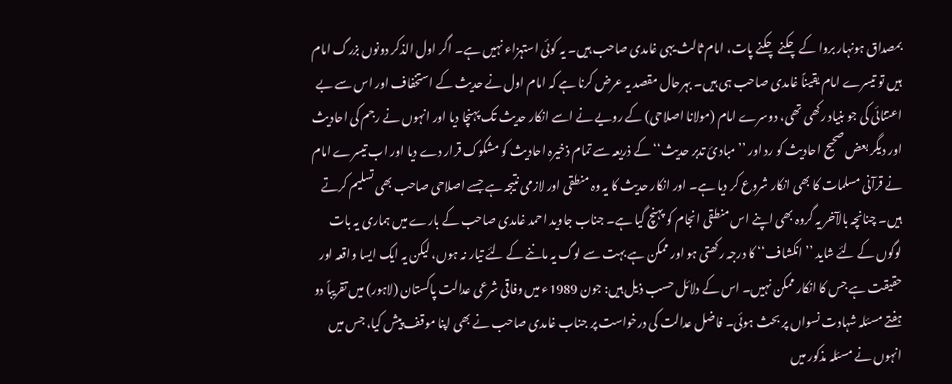بمصداق ہونہار بروا کے چکنے چکنے پات، امام ثالث یہی غامدی صاحب ہیں۔ یہ کوئی استہزاء نہیں ہے۔ اگر اول الذکر دونوں بزرگ امام ہیں تو تیسرے امام یقیناً غامدی صاحب ہی ہیں۔ بہرحال مقصد یہ عرض کرنا ہے کہ امام اول نے حدیث کے استخفاف اور اس سے بے اعتنائی کی جو بنیاد رکھی تھی، دوسرے امام (مولانا اصلاحی) کے رویے نے اسے انکار حدیث تک پہنچا دیا اور انہوں نے رجم کی احادیث اور دیگر بعض صحیح احادیث کو رد اور ’’مبادئ تدبر حدیث‘‘ کے ذریعہ سے تمام ذخیرہ احادیث کو مشکوک قرار دے دیا اور اب تیسرے امام نے قرآنی مسلمات کا بھی انکار شروع کر دیا ہے۔ اور انکار حدیث کا یہ وہ منطقی اور لازمی نتیجہ ہے جسے اصلاحی صاحب بھی تسلیم کرتے ہیں۔ چنانچہ بالآخر یہ گروہ بھی اپنے اس منطقی انجام کو پہنچ گیا ہے۔ جناب جاوید احمد غامدی صاحب کے بارے میں ہماری یہ بات لوگوں کے لئے شاید ’’انکشاف‘‘ کا درجہ رکھتی ہو اور ممکن ہے بہت سے لوگ یہ ماننے کے لئے تیار نہ ہوں، لیکن یہ ایک ایسا واقعہ اور حقیقت ہے جس کا انکار ممکن نہیں۔ اس کے دلائل حسب ذیل ہیں: جون 1989ء میں وفاقی شرعی عدالت پاکستان (لاہور) میں تقریباً دو ہفتے مسئلہ شہادت نسواں پر بحث ہوئی۔ فاضل عدالت کی درخواست پر جناب غامدی صاحب نے بھی اپنا موقف پیش کیا، جس میں انہوں نے مسئلہ مذکور میں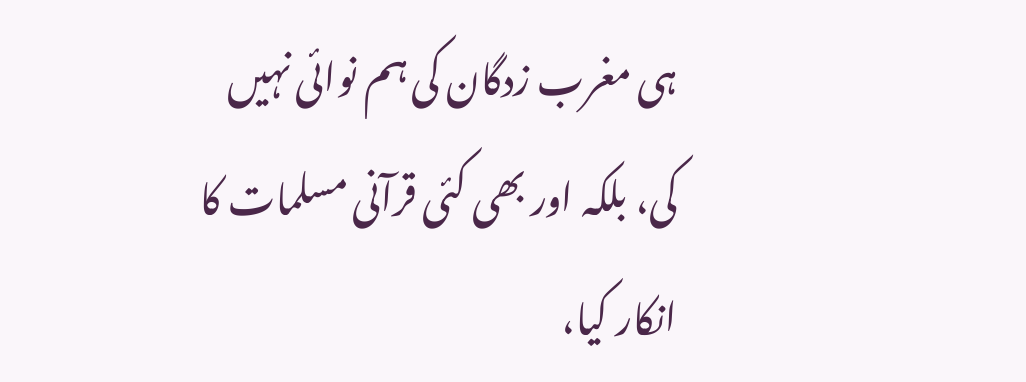ہی مغرب زدگان کی ہم نوائی نہیں کی، بلکہ اور بھی کئی قرآنی مسلمات کا انکار کیا،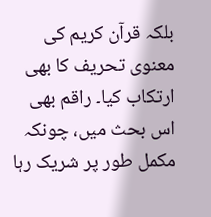بلکہ قرآن کریم کی معنوی تحریف کا بھی ارتکاب کیا۔ راقم بھی اس بحث میں، چونکہ مکمل طور پر شریک رہا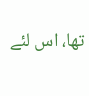تھا، اس لئے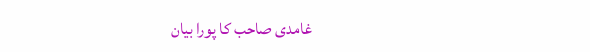غامدی صاحب کا پورا بیان